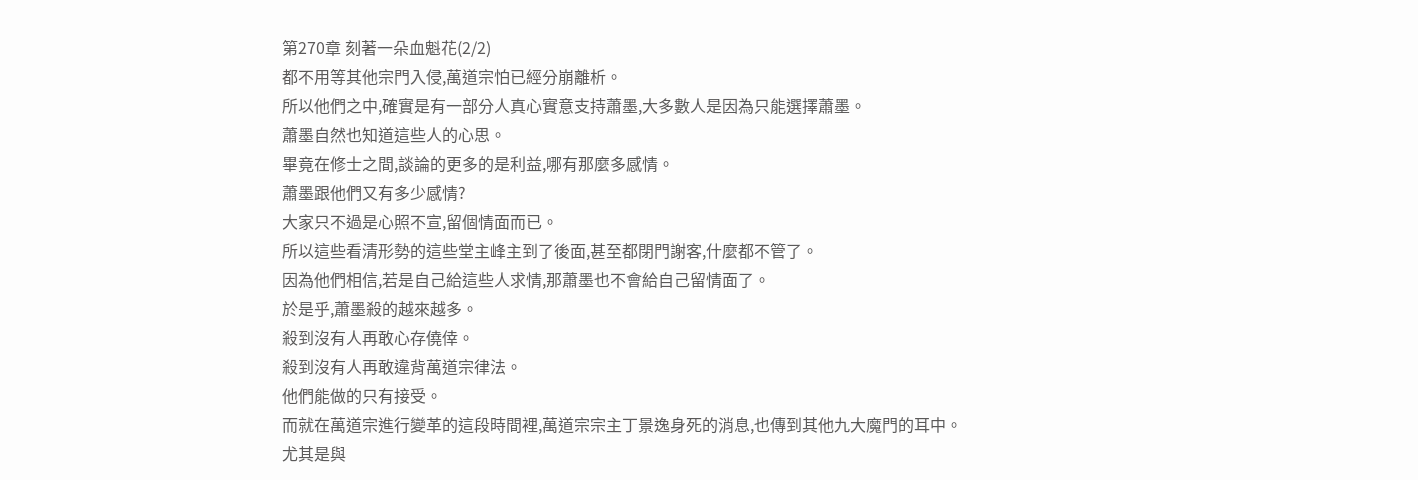第270章 刻著一朵血魁花(2/2)
都不用等其他宗門入侵,萬道宗怕已經分崩離析。
所以他們之中,確實是有一部分人真心實意支持蕭墨,大多數人是因為只能選擇蕭墨。
蕭墨自然也知道這些人的心思。
畢竟在修士之間,談論的更多的是利益,哪有那麼多感情。
蕭墨跟他們又有多少感情?
大家只不過是心照不宣,留個情面而已。
所以這些看清形勢的這些堂主峰主到了後面,甚至都閉門謝客,什麼都不管了。
因為他們相信,若是自己給這些人求情,那蕭墨也不會給自己留情面了。
於是乎,蕭墨殺的越來越多。
殺到沒有人再敢心存僥倖。
殺到沒有人再敢違背萬道宗律法。
他們能做的只有接受。
而就在萬道宗進行變革的這段時間裡,萬道宗宗主丁景逸身死的消息,也傳到其他九大魔門的耳中。
尤其是與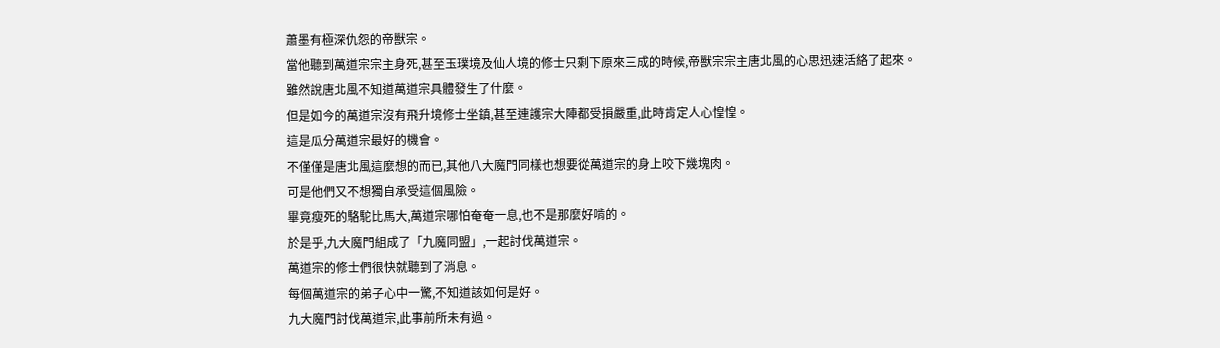蕭墨有極深仇怨的帝獸宗。
當他聽到萬道宗宗主身死,甚至玉璞境及仙人境的修士只剩下原來三成的時候,帝獸宗宗主唐北風的心思迅速活絡了起來。
雖然說唐北風不知道萬道宗具體發生了什麼。
但是如今的萬道宗沒有飛升境修士坐鎮,甚至連護宗大陣都受損嚴重,此時肯定人心惶惶。
這是瓜分萬道宗最好的機會。
不僅僅是唐北風這麼想的而已,其他八大魔門同樣也想要從萬道宗的身上咬下幾塊肉。
可是他們又不想獨自承受這個風險。
畢竟瘦死的駱駝比馬大,萬道宗哪怕奄奄一息,也不是那麼好啃的。
於是乎,九大魔門組成了「九魔同盟」,一起討伐萬道宗。
萬道宗的修士們很快就聽到了消息。
每個萬道宗的弟子心中一驚,不知道該如何是好。
九大魔門討伐萬道宗,此事前所未有過。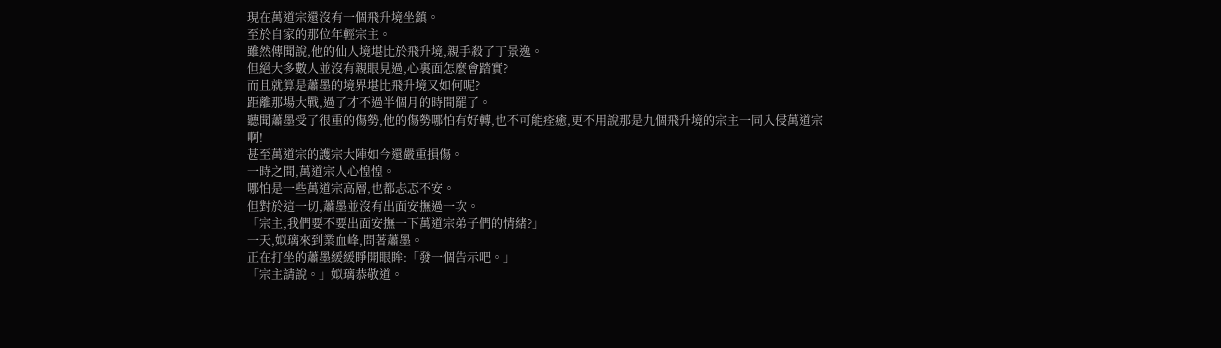現在萬道宗還沒有一個飛升境坐鎮。
至於自家的那位年輕宗主。
雖然傳聞說,他的仙人境堪比於飛升境,親手殺了丁景逸。
但絕大多數人並沒有親眼見過,心裏面怎麼會踏實?
而且就算是蕭墨的境界堪比飛升境又如何呢?
距離那場大戰,過了才不過半個月的時間罷了。
聽聞蕭墨受了很重的傷勢,他的傷勢哪怕有好轉,也不可能痊癒,更不用說那是九個飛升境的宗主一同入侵萬道宗啊!
甚至萬道宗的護宗大陣如今還嚴重損傷。
一時之間,萬道宗人心惶惶。
哪怕是一些萬道宗高層,也都忐忑不安。
但對於這一切,蕭墨並沒有出面安撫過一次。
「宗主,我們要不要出面安撫一下萬道宗弟子們的情緒?」
一天,姒璃來到業血峰,問著蕭墨。
正在打坐的蕭墨緩緩睜開眼眸:「發一個告示吧。」
「宗主請說。」姒璃恭敬道。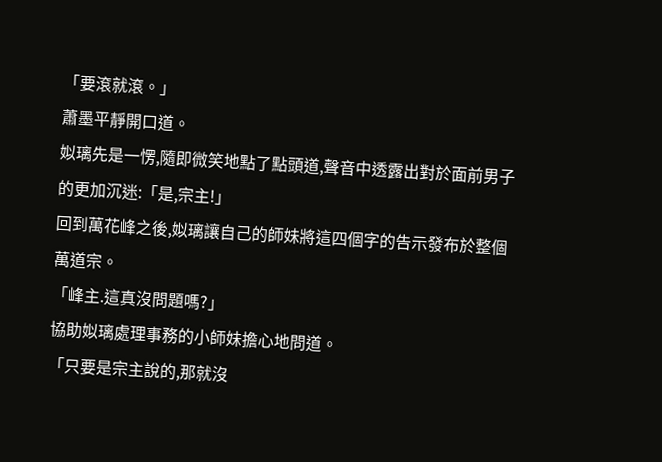「要滾就滾。」
蕭墨平靜開口道。
姒璃先是一愣,隨即微笑地點了點頭道,聲音中透露出對於面前男子的更加沉迷:「是,宗主!」
回到萬花峰之後,姒璃讓自己的師妹將這四個字的告示發布於整個萬道宗。
「峰主.這真沒問題嗎?」
協助姒璃處理事務的小師妹擔心地問道。
「只要是宗主說的,那就沒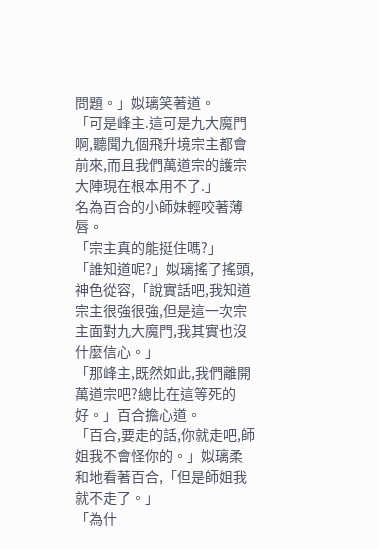問題。」姒璃笑著道。
「可是峰主.這可是九大魔門啊,聽聞九個飛升境宗主都會前來,而且我們萬道宗的護宗大陣現在根本用不了.」
名為百合的小師妹輕咬著薄唇。
「宗主真的能挺住嗎?」
「誰知道呢?」姒璃搖了搖頭,神色從容,「說實話吧,我知道宗主很強很強,但是這一次宗主面對九大魔門,我其實也沒什麼信心。」
「那峰主,既然如此,我們離開萬道宗吧?總比在這等死的好。」百合擔心道。
「百合,要走的話,你就走吧,師姐我不會怪你的。」姒璃柔和地看著百合,「但是師姐我就不走了。」
「為什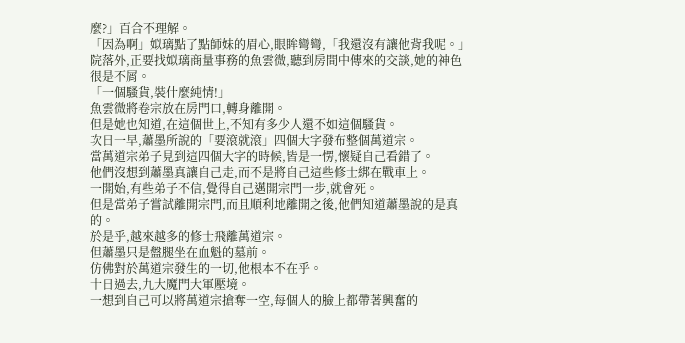麼?」百合不理解。
「因為啊」姒璃點了點師妹的眉心,眼眸彎彎,「我還沒有讓他背我呢。」
院落外,正要找姒璃商量事務的魚雲微,聽到房間中傳來的交談,她的神色很是不屑。
「一個騷貨,裝什麼純情!」
魚雲微將卷宗放在房門口,轉身離開。
但是她也知道,在這個世上,不知有多少人還不如這個騷貨。
次日一早,蕭墨所說的「要滾就滾」四個大字發布整個萬道宗。
當萬道宗弟子見到這四個大字的時候,皆是一愣,懷疑自己看錯了。
他們沒想到蕭墨真讓自己走,而不是將自己這些修士綁在戰車上。
一開始,有些弟子不信,覺得自己邁開宗門一步,就會死。
但是當弟子嘗試離開宗門,而且順利地離開之後,他們知道蕭墨說的是真的。
於是乎,越來越多的修士飛離萬道宗。
但蕭墨只是盤腿坐在血魁的墓前。
仿佛對於萬道宗發生的一切,他根本不在乎。
十日過去,九大魔門大軍壓境。
一想到自己可以將萬道宗搶奪一空,每個人的臉上都帶著興奮的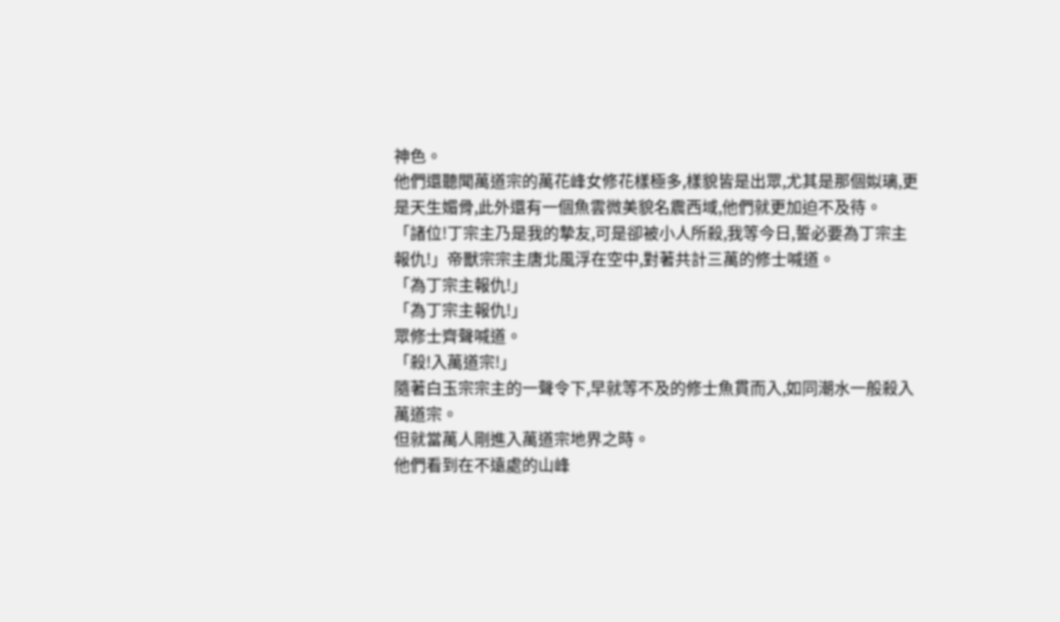神色。
他們還聽聞萬道宗的萬花峰女修花樣極多,樣貌皆是出眾,尤其是那個姒璃,更是天生媚骨,此外還有一個魚雲微美貌名震西域,他們就更加迫不及待。
「諸位!丁宗主乃是我的摯友,可是卻被小人所殺,我等今日,誓必要為丁宗主報仇!」帝獸宗宗主唐北風浮在空中,對著共計三萬的修士喊道。
「為丁宗主報仇!」
「為丁宗主報仇!」
眾修士齊聲喊道。
「殺!入萬道宗!」
隨著白玉宗宗主的一聲令下,早就等不及的修士魚貫而入,如同潮水一般殺入萬道宗。
但就當萬人剛進入萬道宗地界之時。
他們看到在不遠處的山峰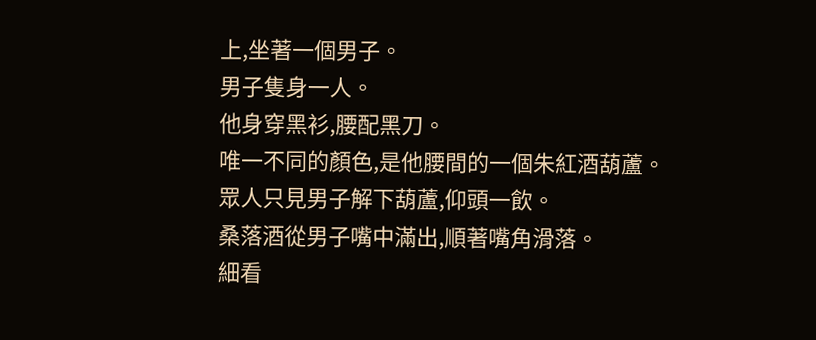上,坐著一個男子。
男子隻身一人。
他身穿黑衫,腰配黑刀。
唯一不同的顏色,是他腰間的一個朱紅酒葫蘆。
眾人只見男子解下葫蘆,仰頭一飲。
桑落酒從男子嘴中滿出,順著嘴角滑落。
細看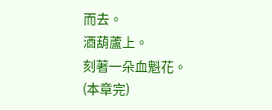而去。
酒葫蘆上。
刻著一朵血魁花。
(本章完)